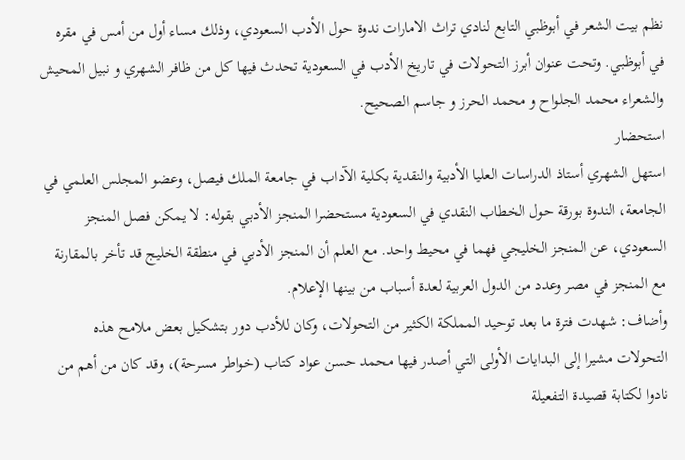نظم بيت الشعر في أبوظبي التابع لنادي تراث الامارات ندوة حول الأدب السعودي، وذلك مساء أول من أمس في مقره في أبوظبي. وتحت عنوان أبرز التحولات في تاريخ الأدب في السعودية تحدث فيها كل من ظافر الشهري و نبيل المحيش والشعراء محمد الجلواح و محمد الحرز و جاسم الصحيح.
استحضار
استهل الشهري أستاذ الدراسات العليا الأدبية والنقدية بكلية الآداب في جامعة الملك فيصل، وعضو المجلس العلمي في الجامعة، الندوة بورقة حول الخطاب النقدي في السعودية مستحضرا المنجز الأدبي بقوله: لا يمكن فصل المنجز السعودي، عن المنجز الخليجي فهما في محيط واحد. مع العلم أن المنجز الأدبي في منطقة الخليج قد تأخر بالمقارنة مع المنجز في مصر وعدد من الدول العربية لعدة أسباب من بينها الإعلام.
وأضاف: شهدت فترة ما بعد توحيد المملكة الكثير من التحولات، وكان للأدب دور بتشكيل بعض ملامح هذه التحولات مشيرا إلى البدايات الأولى التي أصدر فيها محمد حسن عواد كتاب (خواطر مسرحة)، وقد كان من أهم من نادوا لكتابة قصيدة التفعيلة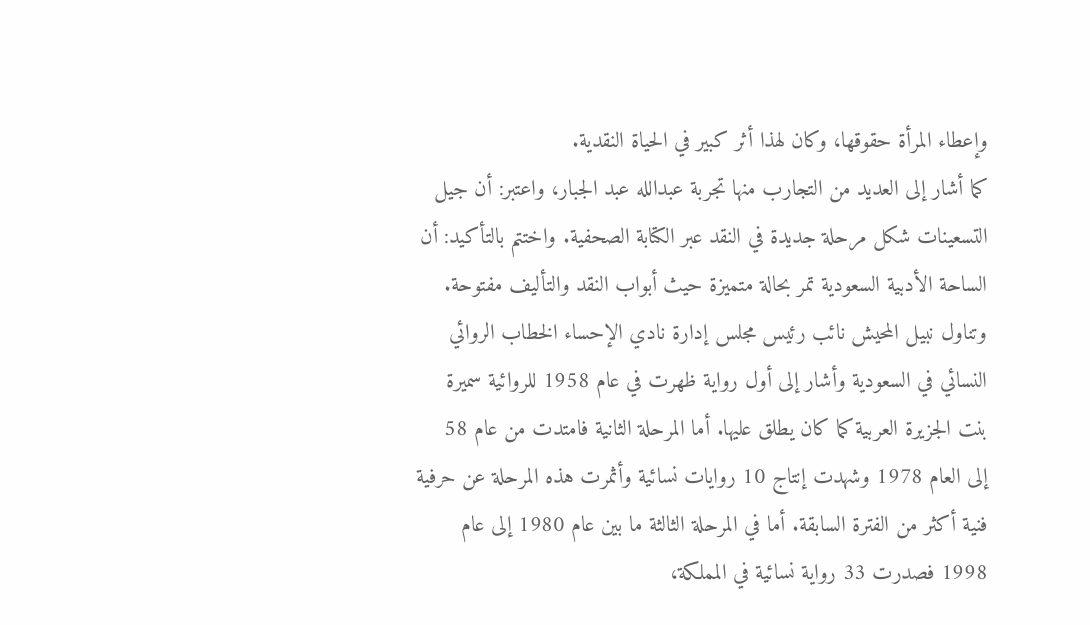وإعطاء المرأة حقوقها، وكان لهذا أثر كبير في الحياة النقدية.
كما أشار إلى العديد من التجارب منها تجربة عبدالله عبد الجبار، واعتبر: أن جيل التسعينات شكل مرحلة جديدة في النقد عبر الكتابة الصحفية. واختتم بالتأكيد: أن الساحة الأدبية السعودية تمر بحالة متميزة حيث أبواب النقد والتأليف مفتوحة.
وتناول نبيل المحيش نائب رئيس مجلس إدارة نادي الإحساء الخطاب الروائي النسائي في السعودية وأشار إلى أول رواية ظهرت في عام 1958 للروائية سميرة بنت الجزيرة العربية كما كان يطلق عليها. أما المرحلة الثانية فامتدت من عام 58 إلى العام 1978 وشهدت إنتاج 10 روايات نسائية وأثمرت هذه المرحلة عن حرفية فنية أكثر من الفترة السابقة. أما في المرحلة الثالثة ما بين عام 1980 إلى عام 1998 فصدرت 33 رواية نسائية في المملكة،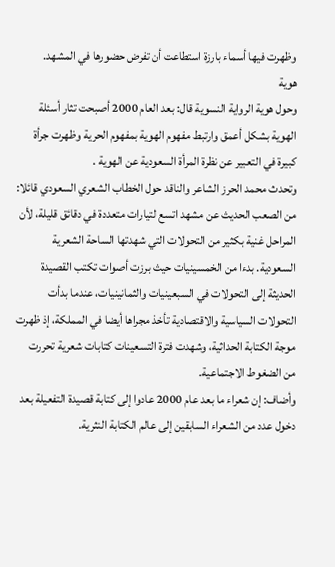وظهرت فيها أسماء بارزة استطاعت أن تفرض حضورها في المشهد.
هوية
وحول هوية الرواية النسوية قال: بعد العام 2000 أصبحت تثار أسئلة الهوية بشكل أعمق وارتبط مفهوم الهوية بمفهوم الحرية وظهرت جرأة كبيرة في التعبير عن نظرة المرأة السعودية عن الهوية .
وتحدث محمد الحرز الشاعر والناقد حول الخطاب الشعري السعودي قائلا: من الصعب الحديث عن مشهد اتسع لتيارات متعددة في دقائق قليلة، لأن المراحل غنية بكثير من التحولات التي شهدتها الساحة الشعرية السعودية. بدءا من الخمسينيات حيث برزت أصوات تكتب القصيدة الحديثة إلى التحولات في السبعينيات والثمانينيات، عندما بدأت التحولات السياسية والاقتصادية تأخذ مجراها أيضا في المملكة، إذ ظهرت موجة الكتابة الحداثية، وشهدت فترة التسعينات كتابات شعرية تحررت من الضغوط الاجتماعية.
وأضاف: إن شعراء ما بعد عام 2000 عادوا إلى كتابة قصيدة التفعيلة بعد دخول عدد من الشعراء السابقين إلى عالم الكتابة النثرية.